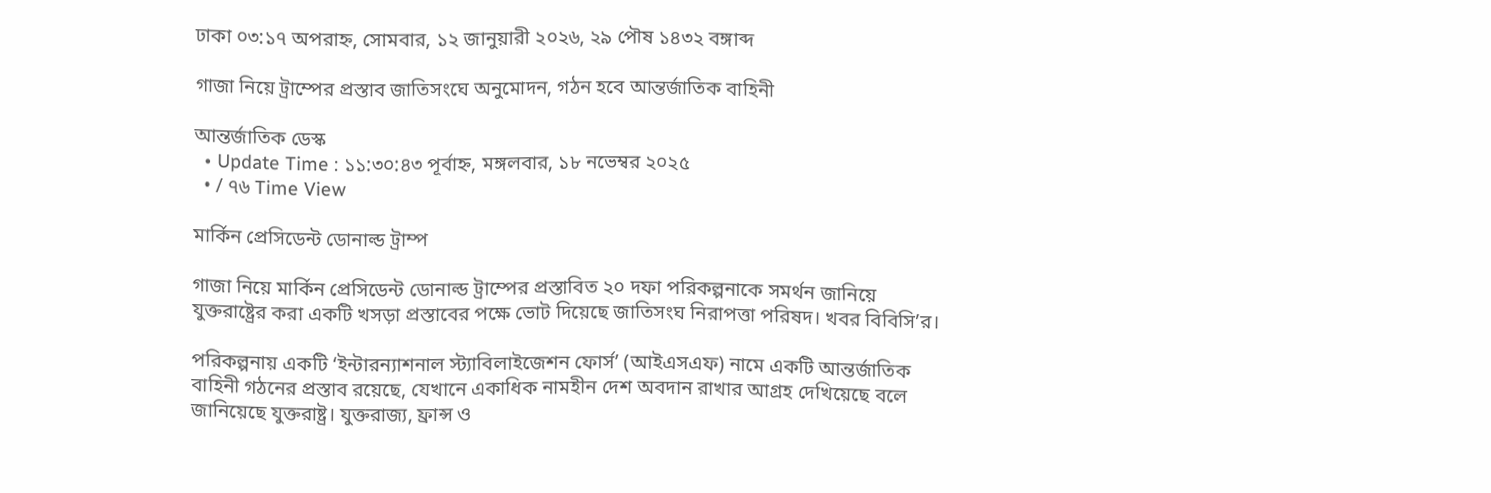ঢাকা ০৩:১৭ অপরাহ্ন, সোমবার, ১২ জানুয়ারী ২০২৬, ২৯ পৌষ ১৪৩২ বঙ্গাব্দ

গাজা নিয়ে ট্রাম্পের প্রস্তাব জাতিসংঘে অনুমোদন, গঠন হবে আন্তর্জাতিক বাহিনী

আন্তর্জাতিক ডেস্ক
  • Update Time : ১১:৩০:৪৩ পূর্বাহ্ন, মঙ্গলবার, ১৮ নভেম্বর ২০২৫
  • / ৭৬ Time View

মার্কিন প্রেসিডেন্ট ডোনাল্ড ট্রাম্প

গাজা নিয়ে মার্কিন প্রেসিডেন্ট ডোনাল্ড ট্রাম্পের প্রস্তাবিত ২০ দফা পরিকল্পনাকে সমর্থন জানিয়ে যুক্তরাষ্ট্রের করা একটি খসড়া প্রস্তাবের পক্ষে ভোট দিয়েছে জাতিসংঘ নিরাপত্তা পরিষদ। খবর বিবিসি’র।

পরিকল্পনায় একটি ‘ইন্টারন্যাশনাল স্ট্যাবিলাইজেশন ফোর্স’ (আইএসএফ) নামে একটি আন্তর্জাতিক বাহিনী গঠনের প্রস্তাব রয়েছে, যেখানে একাধিক নামহীন দেশ অবদান রাখার আগ্রহ দেখিয়েছে বলে জানিয়েছে যুক্তরাষ্ট্র। যুক্তরাজ্য, ফ্রান্স ও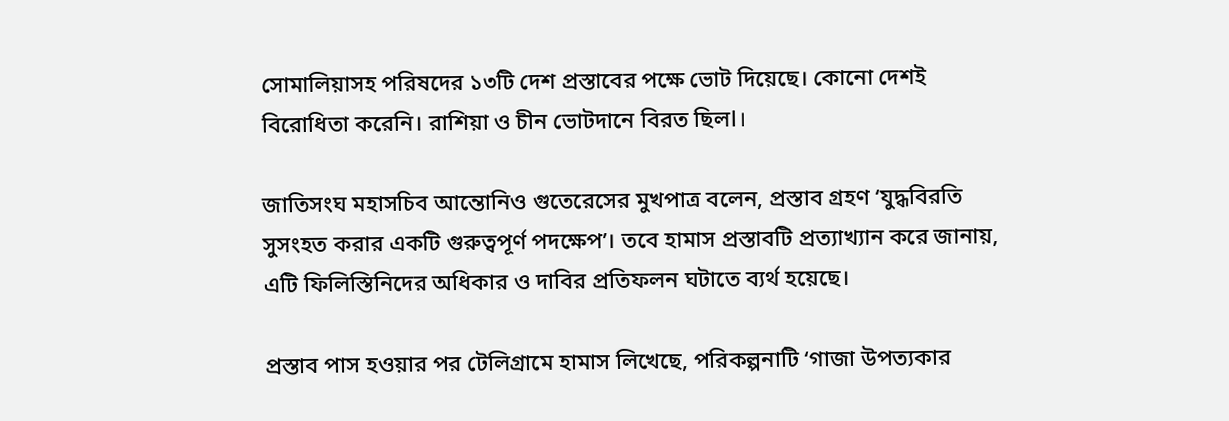সোমালিয়াসহ পরিষদের ১৩টি দেশ প্রস্তাবের পক্ষে ভোট দিয়েছে। কোনো দেশই বিরোধিতা করেনি। রাশিয়া ও চীন ভোটদানে বিরত ছিলl।

জাতিসংঘ মহাসচিব আন্তোনিও গুতেরেসের মুখপাত্র বলেন, প্রস্তাব গ্রহণ ‘যুদ্ধবিরতি সুসংহত করার একটি গুরুত্বপূর্ণ পদক্ষেপ’। তবে হামাস প্রস্তাবটি প্রত্যাখ্যান করে জানায়, এটি ফিলিস্তিনিদের অধিকার ও দাবির প্রতিফলন ঘটাতে ব্যর্থ হয়েছে।

প্রস্তাব পাস হওয়ার পর টেলিগ্রামে হামাস লিখেছে, পরিকল্পনাটি ‘গাজা উপত্যকার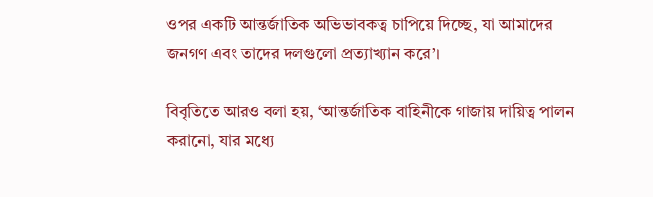ওপর একটি আন্তর্জাতিক অভিভাবকত্ব চাপিয়ে দিচ্ছে, যা আমাদের জনগণ এবং তাদের দলগুলো প্রত্যাখ্যান করে’।

বিবৃতিতে আরও বলা হয়, ‘আন্তর্জাতিক বাহিনীকে গাজায় দায়িত্ব পালন করানো, যার মধ্যে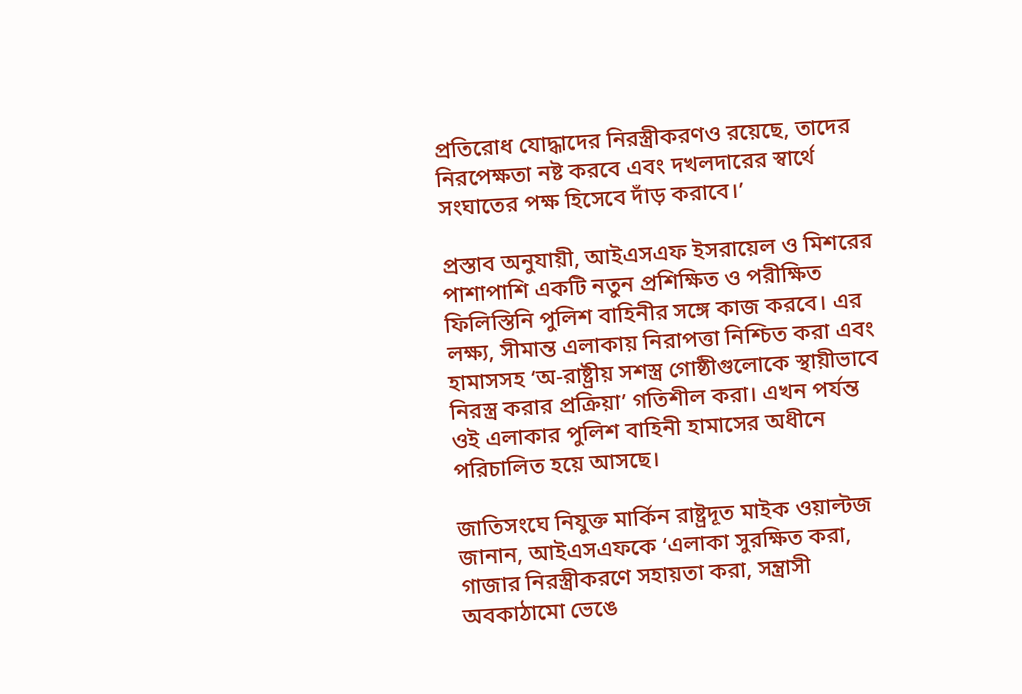প্রতিরোধ যোদ্ধাদের নিরস্ত্রীকরণও রয়েছে, তাদের নিরপেক্ষতা নষ্ট করবে এবং দখলদারের স্বার্থে সংঘাতের পক্ষ হিসেবে দাঁড় করাবে।’

প্রস্তাব অনুযায়ী, আইএসএফ ইসরায়েল ও মিশরের পাশাপাশি একটি নতুন প্রশিক্ষিত ও পরীক্ষিত ফিলিস্তিনি পুলিশ বাহিনীর সঙ্গে কাজ করবে। এর লক্ষ্য, সীমান্ত এলাকায় নিরাপত্তা নিশ্চিত করা এবং হামাসসহ ‘অ-রাষ্ট্রীয় সশস্ত্র গোষ্ঠীগুলোকে স্থায়ীভাবে নিরস্ত্র করার প্রক্রিয়া’ গতিশীল করা। এখন পর্যন্ত ওই এলাকার পুলিশ বাহিনী হামাসের অধীনে পরিচালিত হয়ে আসছে।

জাতিসংঘে নিযুক্ত মার্কিন রাষ্ট্রদূত মাইক ওয়াল্টজ জানান, আইএসএফকে ‘এলাকা সুরক্ষিত করা, গাজার নিরস্ত্রীকরণে সহায়তা করা, সন্ত্রাসী অবকাঠামো ভেঙে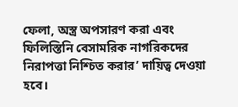ফেলা, অস্ত্র অপসারণ করা এবং ফিলিস্তিনি বেসামরিক নাগরিকদের নিরাপত্তা নিশ্চিত করার’ দায়িত্ব দেওয়া হবে।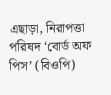এছাড়া, নিরাপত্তা পরিষদ ‘বোর্ড অফ পিস’ (বিওপি)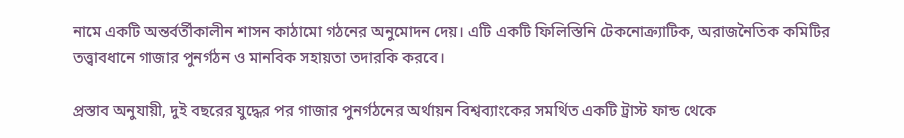নামে একটি অন্তর্বর্তীকালীন শাসন কাঠামো গঠনের অনুমোদন দেয়। এটি একটি ফিলিস্তিনি টেকনোক্র্যাটিক, অরাজনৈতিক কমিটির তত্ত্বাবধানে গাজার পুনর্গঠন ও মানবিক সহায়তা তদারকি করবে।

প্রস্তাব অনুযায়ী, দুই বছরের যুদ্ধের পর গাজার পুনর্গঠনের অর্থায়ন বিশ্বব্যাংকের সমর্থিত একটি ট্রাস্ট ফান্ড থেকে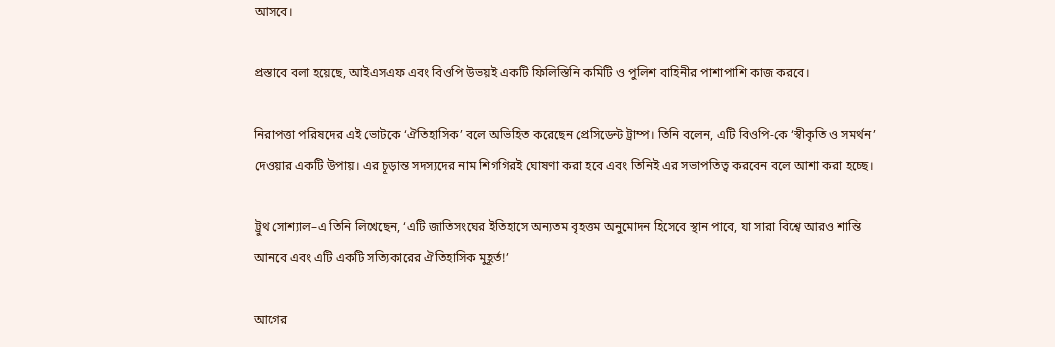আসবে।

প্রস্তাবে বলা হয়েছে, আইএসএফ এবং বিওপি উভয়ই একটি ফিলিস্তিনি কমিটি ও পুলিশ বাহিনীর পাশাপাশি কাজ করবে।

নিরাপত্তা পরিষদের এই ভোটকে ‘ঐতিহাসিক’ বলে অভিহিত করেছেন প্রেসিডেন্ট ট্রাম্প। তিনি বলেন, এটি বিওপি-কে ‘স্বীকৃতি ও সমর্থন’ দেওয়ার একটি উপায়। এর চূড়ান্ত সদস্যদের নাম শিগগিরই ঘোষণা করা হবে এবং তিনিই এর সভাপতিত্ব করবেন বলে আশা করা হচ্ছে।

ট্রুথ সোশ্যাল–এ তিনি লিখেছেন, ‘এটি জাতিসংঘের ইতিহাসে অন্যতম বৃহত্তম অনুমোদন হিসেবে স্থান পাবে, যা সারা বিশ্বে আরও শান্তি আনবে এবং এটি একটি সত্যিকারের ঐতিহাসিক মুহূর্ত!’

আগের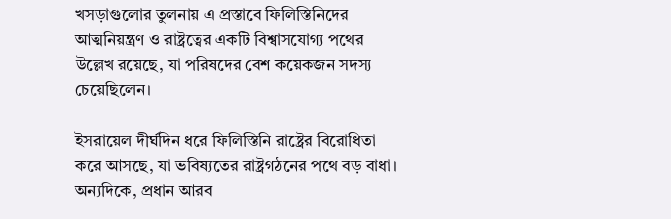খসড়াগুলোর তুলনায় এ প্রস্তাবে ফিলিস্তিনিদের আত্মনিয়ন্ত্রণ ও রাষ্ট্রত্বের একটি বিশ্বাসযোগ্য পথের উল্লেখ রয়েছে, যা পরিষদের বেশ কয়েকজন সদস্য চেয়েছিলেন।

ইসরায়েল দীর্ঘদিন ধরে ফিলিস্তিনি রাষ্ট্রের বিরোধিতা করে আসছে, যা ভবিষ্যতের রাষ্ট্রগঠনের পথে বড় বাধা। অন্যদিকে, প্রধান আরব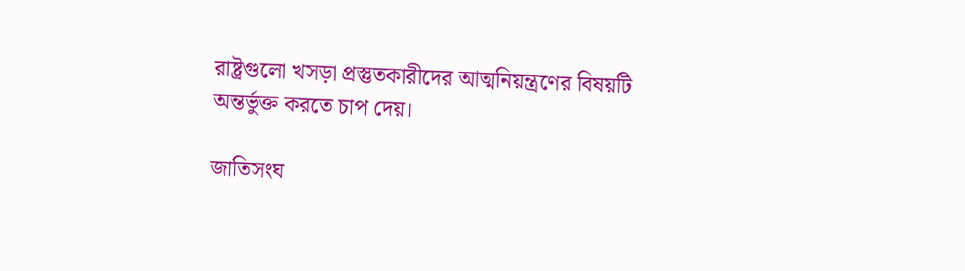রাষ্ট্রগুলো খসড়া প্রস্তুতকারীদের আত্মনিয়ন্ত্রণের বিষয়টি অন্তর্ভুক্ত করতে চাপ দেয়।

জাতিসংঘ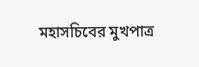মহাসচিবের মুখপাত্র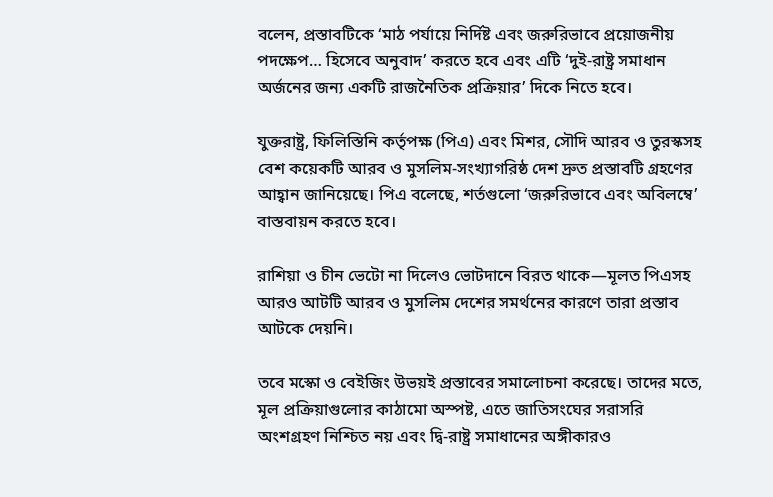বলেন, প্রস্তাবটিকে ‘মাঠ পর্যায়ে নির্দিষ্ট এবং জরুরিভাবে প্রয়োজনীয় পদক্ষেপ… হিসেবে অনুবাদ’ করতে হবে এবং এটি ‘দুই-রাষ্ট্র সমাধান অর্জনের জন্য একটি রাজনৈতিক প্রক্রিয়ার’ দিকে নিতে হবে।

যুক্তরাষ্ট্র, ফিলিস্তিনি কর্তৃপক্ষ (পিএ) এবং মিশর, সৌদি আরব ও তুরস্কসহ বেশ কয়েকটি আরব ও মুসলিম-সংখ্যাগরিষ্ঠ দেশ দ্রুত প্রস্তাবটি গ্রহণের আহ্বান জানিয়েছে। পিএ বলেছে, শর্তগুলো ‘জরুরিভাবে এবং অবিলম্বে’ বাস্তবায়ন করতে হবে।

রাশিয়া ও চীন ভেটো না দিলেও ভোটদানে বিরত থাকে—মূলত পিএসহ আরও আটটি আরব ও মুসলিম দেশের সমর্থনের কারণে তারা প্রস্তাব আটকে দেয়নি।

তবে মস্কো ও বেইজিং উভয়ই প্রস্তাবের সমালোচনা করেছে। তাদের মতে, মূল প্রক্রিয়াগুলোর কাঠামো অস্পষ্ট, এতে জাতিসংঘের সরাসরি অংশগ্রহণ নিশ্চিত নয় এবং দ্বি-রাষ্ট্র সমাধানের অঙ্গীকারও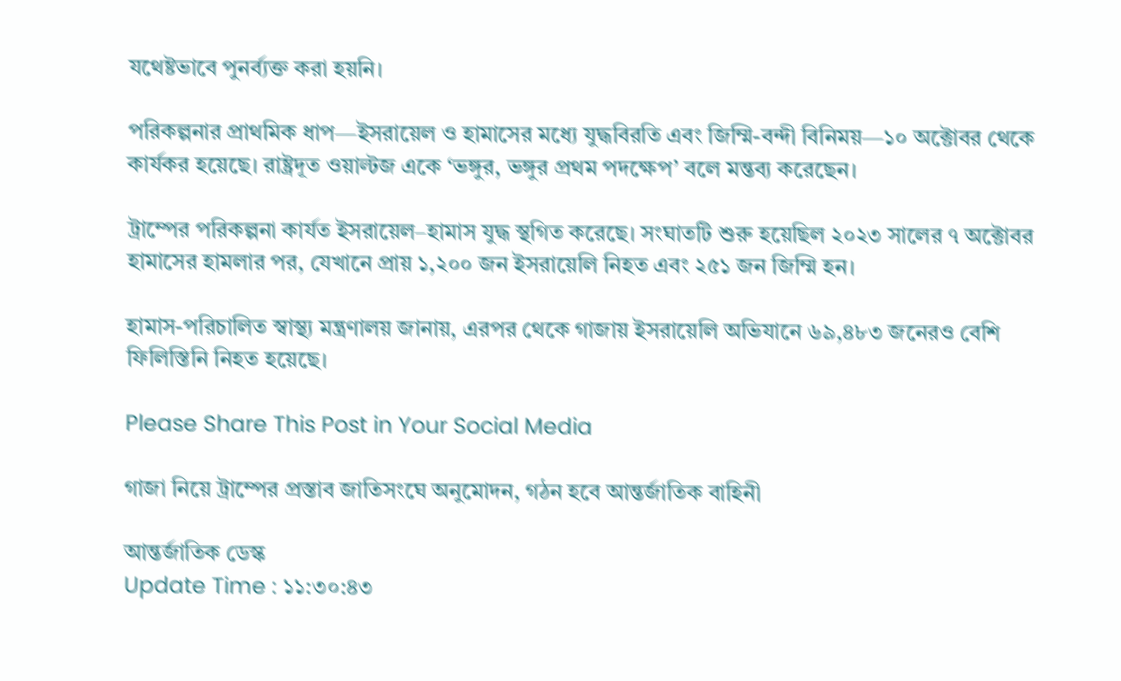যথেষ্টভাবে পুনর্ব্যক্ত করা হয়নি।

পরিকল্পনার প্রাথমিক ধাপ—ইসরায়েল ও হামাসের মধ্যে যুদ্ধবিরতি এবং জিম্মি-বন্দী বিনিময়—১০ অক্টোবর থেকে কার্যকর হয়েছে। রাষ্ট্রদূত ওয়াল্টজ একে ‘ভঙ্গুর, ভঙ্গুর প্রথম পদক্ষেপ’ বলে মন্তব্য করেছেন।

ট্রাম্পের পরিকল্পনা কার্যত ইসরায়েল–হামাস যুদ্ধ স্থগিত করেছে। সংঘাতটি শুরু হয়েছিল ২০২৩ সালের ৭ অক্টোবর হামাসের হামলার পর, যেখানে প্রায় ১,২০০ জন ইসরায়েলি নিহত এবং ২৫১ জন জিম্মি হন।

হামাস-পরিচালিত স্বাস্থ্য মন্ত্রণালয় জানায়, এরপর থেকে গাজায় ইসরায়েলি অভিযানে ৬৯,৪৮৩ জনেরও বেশি ফিলিস্তিনি নিহত হয়েছে।

Please Share This Post in Your Social Media

গাজা নিয়ে ট্রাম্পের প্রস্তাব জাতিসংঘে অনুমোদন, গঠন হবে আন্তর্জাতিক বাহিনী

আন্তর্জাতিক ডেস্ক
Update Time : ১১:৩০:৪৩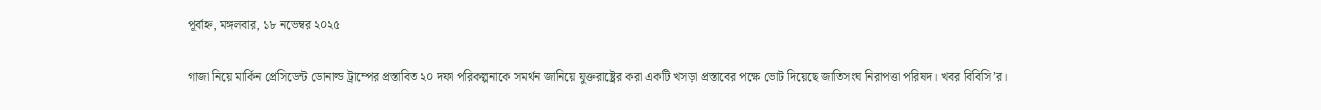পূর্বাহ্ন, মঙ্গলবার, ১৮ নভেম্বর ২০২৫

গাজা নিয়ে মার্কিন প্রেসিডেন্ট ডোনাল্ড ট্রাম্পের প্রস্তাবিত ২০ দফা পরিকল্পনাকে সমর্থন জানিয়ে যুক্তরাষ্ট্রের করা একটি খসড়া প্রস্তাবের পক্ষে ভোট দিয়েছে জাতিসংঘ নিরাপত্তা পরিষদ। খবর বিবিসি’র।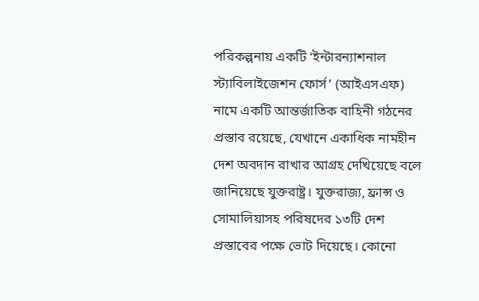পরিকল্পনায় একটি ‘ইন্টারন্যাশনাল স্ট্যাবিলাইজেশন ফোর্স’ (আইএসএফ) নামে একটি আন্তর্জাতিক বাহিনী গঠনের প্রস্তাব রয়েছে, যেখানে একাধিক নামহীন দেশ অবদান রাখার আগ্রহ দেখিয়েছে বলে জানিয়েছে যুক্তরাষ্ট্র। যুক্তরাজ্য, ফ্রান্স ও সোমালিয়াসহ পরিষদের ১৩টি দেশ প্রস্তাবের পক্ষে ভোট দিয়েছে। কোনো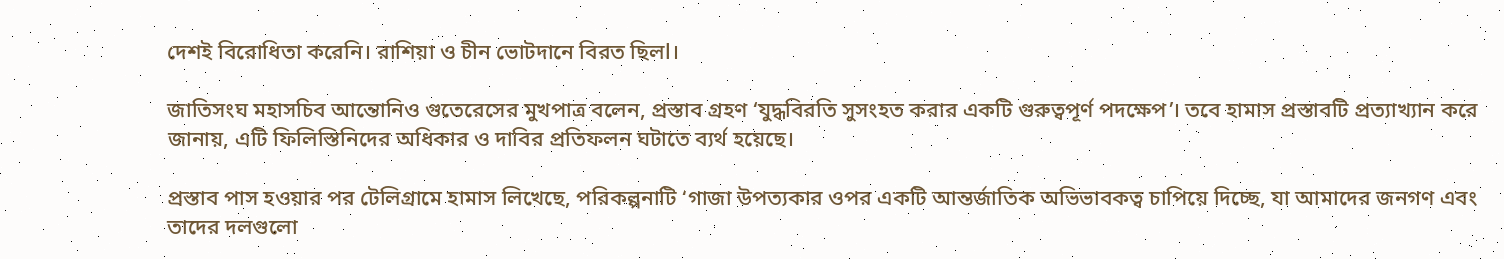দেশই বিরোধিতা করেনি। রাশিয়া ও চীন ভোটদানে বিরত ছিলl।

জাতিসংঘ মহাসচিব আন্তোনিও গুতেরেসের মুখপাত্র বলেন, প্রস্তাব গ্রহণ ‘যুদ্ধবিরতি সুসংহত করার একটি গুরুত্বপূর্ণ পদক্ষেপ’। তবে হামাস প্রস্তাবটি প্রত্যাখ্যান করে জানায়, এটি ফিলিস্তিনিদের অধিকার ও দাবির প্রতিফলন ঘটাতে ব্যর্থ হয়েছে।

প্রস্তাব পাস হওয়ার পর টেলিগ্রামে হামাস লিখেছে, পরিকল্পনাটি ‘গাজা উপত্যকার ওপর একটি আন্তর্জাতিক অভিভাবকত্ব চাপিয়ে দিচ্ছে, যা আমাদের জনগণ এবং তাদের দলগুলো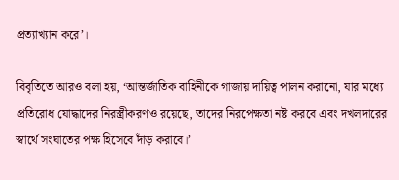প্রত্যাখ্যান করে’।

বিবৃতিতে আরও বলা হয়, ‘আন্তর্জাতিক বাহিনীকে গাজায় দায়িত্ব পালন করানো, যার মধ্যে প্রতিরোধ যোদ্ধাদের নিরস্ত্রীকরণও রয়েছে, তাদের নিরপেক্ষতা নষ্ট করবে এবং দখলদারের স্বার্থে সংঘাতের পক্ষ হিসেবে দাঁড় করাবে।’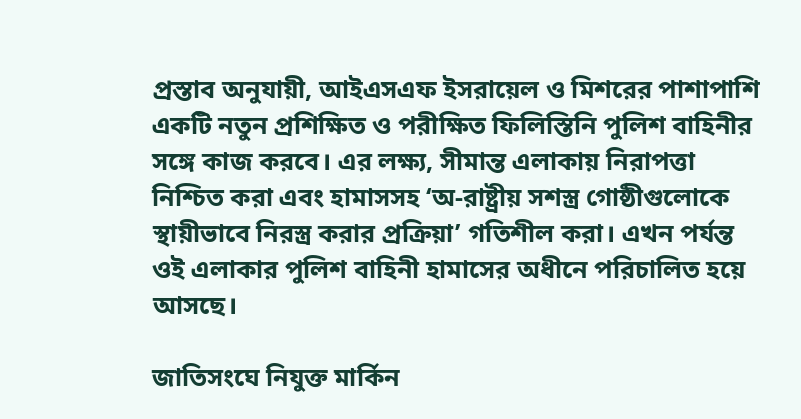প্রস্তাব অনুযায়ী, আইএসএফ ইসরায়েল ও মিশরের পাশাপাশি একটি নতুন প্রশিক্ষিত ও পরীক্ষিত ফিলিস্তিনি পুলিশ বাহিনীর সঙ্গে কাজ করবে। এর লক্ষ্য, সীমান্ত এলাকায় নিরাপত্তা নিশ্চিত করা এবং হামাসসহ ‘অ-রাষ্ট্রীয় সশস্ত্র গোষ্ঠীগুলোকে স্থায়ীভাবে নিরস্ত্র করার প্রক্রিয়া’ গতিশীল করা। এখন পর্যন্ত ওই এলাকার পুলিশ বাহিনী হামাসের অধীনে পরিচালিত হয়ে আসছে।

জাতিসংঘে নিযুক্ত মার্কিন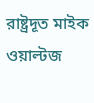রাষ্ট্রদূত মাইক ওয়াল্টজ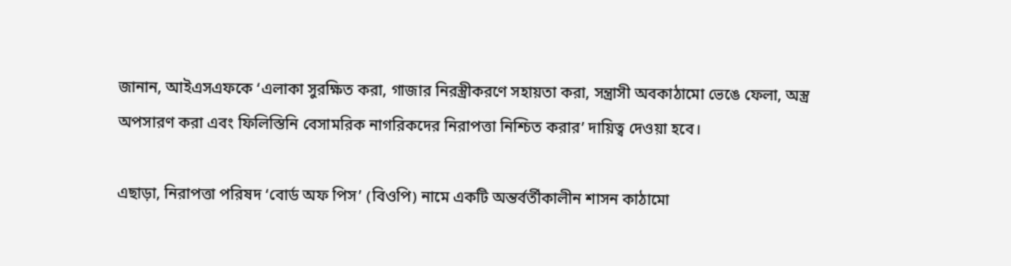জানান, আইএসএফকে ‘এলাকা সুরক্ষিত করা, গাজার নিরস্ত্রীকরণে সহায়তা করা, সন্ত্রাসী অবকাঠামো ভেঙে ফেলা, অস্ত্র অপসারণ করা এবং ফিলিস্তিনি বেসামরিক নাগরিকদের নিরাপত্তা নিশ্চিত করার’ দায়িত্ব দেওয়া হবে।

এছাড়া, নিরাপত্তা পরিষদ ‘বোর্ড অফ পিস’ (বিওপি) নামে একটি অন্তর্বর্তীকালীন শাসন কাঠামো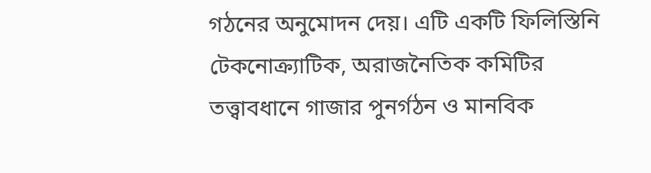গঠনের অনুমোদন দেয়। এটি একটি ফিলিস্তিনি টেকনোক্র্যাটিক, অরাজনৈতিক কমিটির তত্ত্বাবধানে গাজার পুনর্গঠন ও মানবিক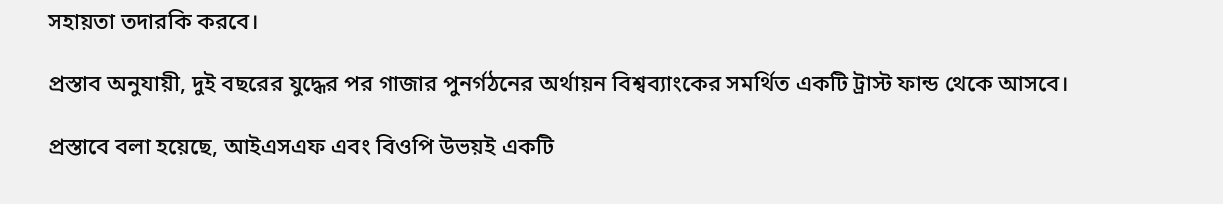সহায়তা তদারকি করবে।

প্রস্তাব অনুযায়ী, দুই বছরের যুদ্ধের পর গাজার পুনর্গঠনের অর্থায়ন বিশ্বব্যাংকের সমর্থিত একটি ট্রাস্ট ফান্ড থেকে আসবে।

প্রস্তাবে বলা হয়েছে, আইএসএফ এবং বিওপি উভয়ই একটি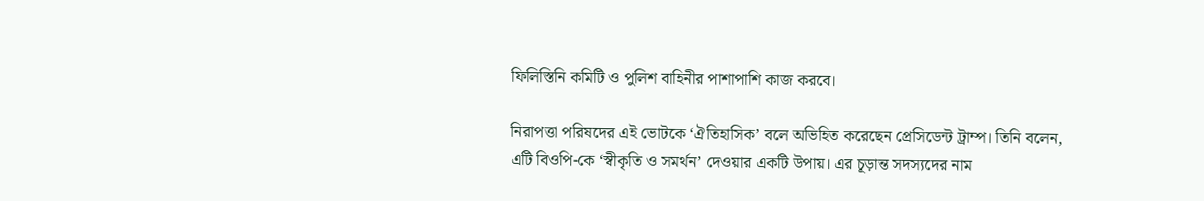ফিলিস্তিনি কমিটি ও পুলিশ বাহিনীর পাশাপাশি কাজ করবে।

নিরাপত্তা পরিষদের এই ভোটকে ‘ঐতিহাসিক’ বলে অভিহিত করেছেন প্রেসিডেন্ট ট্রাম্প। তিনি বলেন, এটি বিওপি-কে ‘স্বীকৃতি ও সমর্থন’ দেওয়ার একটি উপায়। এর চূড়ান্ত সদস্যদের নাম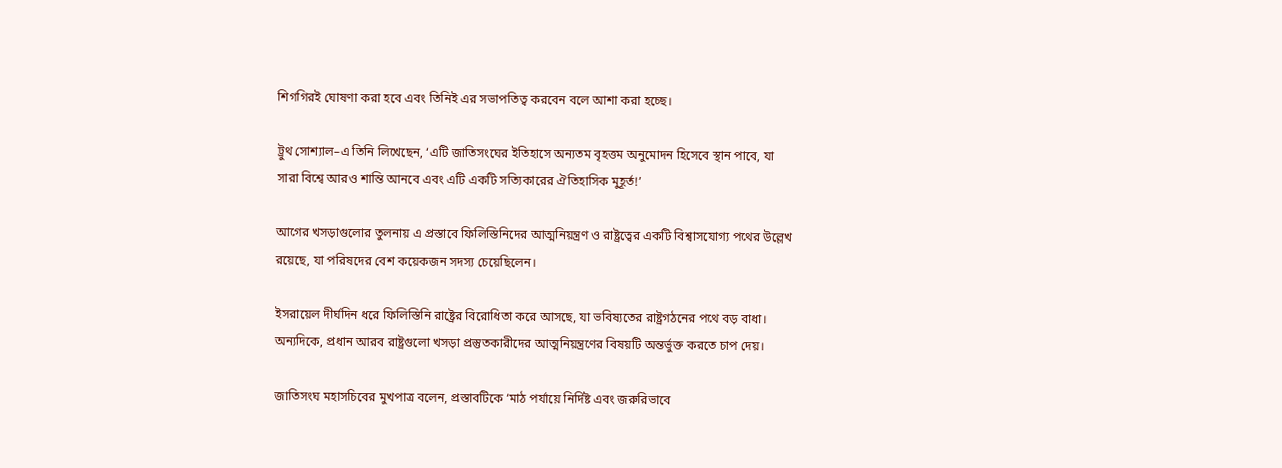শিগগিরই ঘোষণা করা হবে এবং তিনিই এর সভাপতিত্ব করবেন বলে আশা করা হচ্ছে।

ট্রুথ সোশ্যাল–এ তিনি লিখেছেন, ‘এটি জাতিসংঘের ইতিহাসে অন্যতম বৃহত্তম অনুমোদন হিসেবে স্থান পাবে, যা সারা বিশ্বে আরও শান্তি আনবে এবং এটি একটি সত্যিকারের ঐতিহাসিক মুহূর্ত!’

আগের খসড়াগুলোর তুলনায় এ প্রস্তাবে ফিলিস্তিনিদের আত্মনিয়ন্ত্রণ ও রাষ্ট্রত্বের একটি বিশ্বাসযোগ্য পথের উল্লেখ রয়েছে, যা পরিষদের বেশ কয়েকজন সদস্য চেয়েছিলেন।

ইসরায়েল দীর্ঘদিন ধরে ফিলিস্তিনি রাষ্ট্রের বিরোধিতা করে আসছে, যা ভবিষ্যতের রাষ্ট্রগঠনের পথে বড় বাধা। অন্যদিকে, প্রধান আরব রাষ্ট্রগুলো খসড়া প্রস্তুতকারীদের আত্মনিয়ন্ত্রণের বিষয়টি অন্তর্ভুক্ত করতে চাপ দেয়।

জাতিসংঘ মহাসচিবের মুখপাত্র বলেন, প্রস্তাবটিকে ‘মাঠ পর্যায়ে নির্দিষ্ট এবং জরুরিভাবে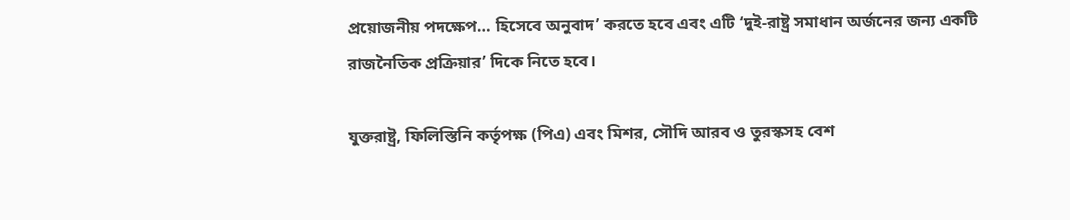প্রয়োজনীয় পদক্ষেপ… হিসেবে অনুবাদ’ করতে হবে এবং এটি ‘দুই-রাষ্ট্র সমাধান অর্জনের জন্য একটি রাজনৈতিক প্রক্রিয়ার’ দিকে নিতে হবে।

যুক্তরাষ্ট্র, ফিলিস্তিনি কর্তৃপক্ষ (পিএ) এবং মিশর, সৌদি আরব ও তুরস্কসহ বেশ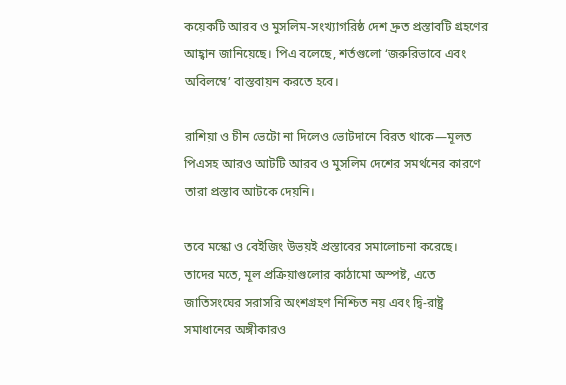কয়েকটি আরব ও মুসলিম-সংখ্যাগরিষ্ঠ দেশ দ্রুত প্রস্তাবটি গ্রহণের আহ্বান জানিয়েছে। পিএ বলেছে, শর্তগুলো ‘জরুরিভাবে এবং অবিলম্বে’ বাস্তবায়ন করতে হবে।

রাশিয়া ও চীন ভেটো না দিলেও ভোটদানে বিরত থাকে—মূলত পিএসহ আরও আটটি আরব ও মুসলিম দেশের সমর্থনের কারণে তারা প্রস্তাব আটকে দেয়নি।

তবে মস্কো ও বেইজিং উভয়ই প্রস্তাবের সমালোচনা করেছে। তাদের মতে, মূল প্রক্রিয়াগুলোর কাঠামো অস্পষ্ট, এতে জাতিসংঘের সরাসরি অংশগ্রহণ নিশ্চিত নয় এবং দ্বি-রাষ্ট্র সমাধানের অঙ্গীকারও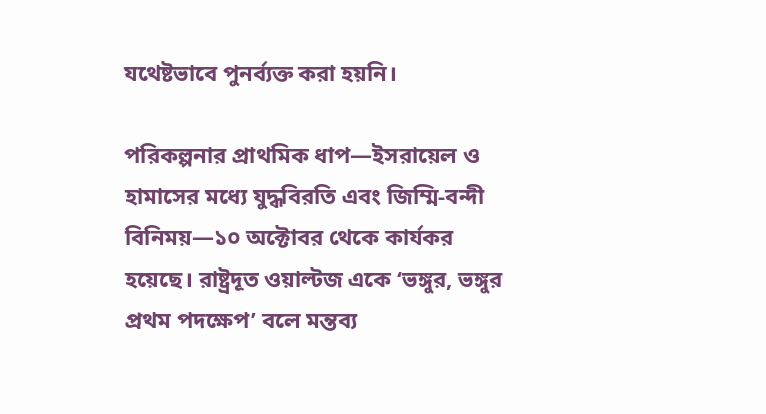যথেষ্টভাবে পুনর্ব্যক্ত করা হয়নি।

পরিকল্পনার প্রাথমিক ধাপ—ইসরায়েল ও হামাসের মধ্যে যুদ্ধবিরতি এবং জিম্মি-বন্দী বিনিময়—১০ অক্টোবর থেকে কার্যকর হয়েছে। রাষ্ট্রদূত ওয়াল্টজ একে ‘ভঙ্গুর, ভঙ্গুর প্রথম পদক্ষেপ’ বলে মন্তব্য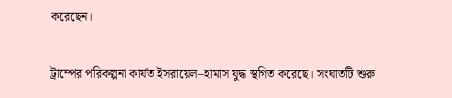করেছেন।

ট্রাম্পের পরিকল্পনা কার্যত ইসরায়েল–হামাস যুদ্ধ স্থগিত করেছে। সংঘাতটি শুরু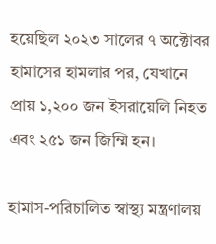হয়েছিল ২০২৩ সালের ৭ অক্টোবর হামাসের হামলার পর, যেখানে প্রায় ১,২০০ জন ইসরায়েলি নিহত এবং ২৫১ জন জিম্মি হন।

হামাস-পরিচালিত স্বাস্থ্য মন্ত্রণালয়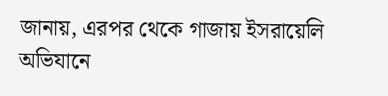জানায়, এরপর থেকে গাজায় ইসরায়েলি অভিযানে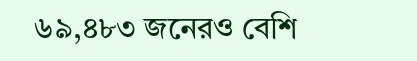৬৯,৪৮৩ জনেরও বেশি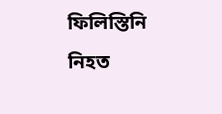ফিলিস্তিনি নিহত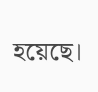হয়েছে।